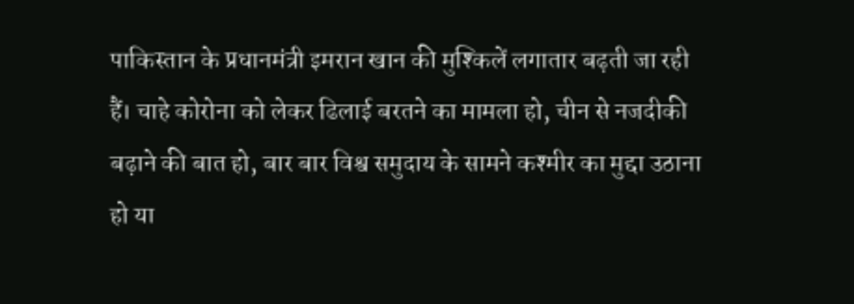पाकिस्तान के प्रधानमंत्री इमरान खान की मुश्किलें लगातार बढ़ती जा रही हैं। चाहे कोरोना को लेकर ढिलाई बरतने का मामला हो, चीन से नजदीकी बढ़ाने की बात हो, बार बार विश्व समुदाय के सामने कश्मीर का मुद्दा उठाना हो या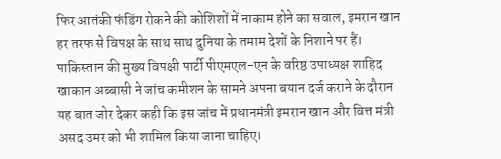फिर आतंकी फंडिंग रोकने की कोशिशों में नाकाम होने का सवाल, इमरान खान हर तरफ से विपक्ष के साथ साथ दुनिया के तमाम देशों के निशाने पर हैं।
पाकिस्तान की मुख्य विपक्षी पार्टी पीएमएल-एन के वरिष्ठ उपाध्यक्ष शाहिद खाकान अब्बासी ने जांच कमीशन के सामने अपना बयान दर्ज कराने के दौरान यह बात जोर देकर कही कि इस जांच में प्रधानमंत्री इमरान खान और वित्त मंत्री असद उमर को भी शामिल किया जाना चाहिए।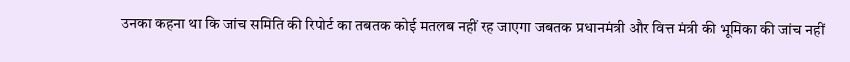उनका कहना था कि जांच समिति की रिपोर्ट का तबतक कोई मतलब नहीं रह जाएगा जबतक प्रधानमंत्री और वित्त मंत्री की भूमिका की जांच नहीं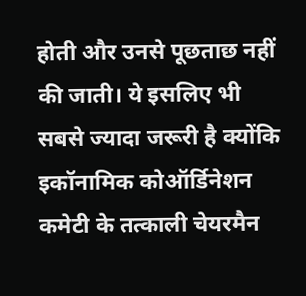होती और उनसे पूछताछ नहीं की जाती। ये इसलिए भी सबसे ज्यादा जरूरी है क्योंकि इकॉनामिक कोऑर्डिनेशन कमेटी के तत्काली चेयरमैन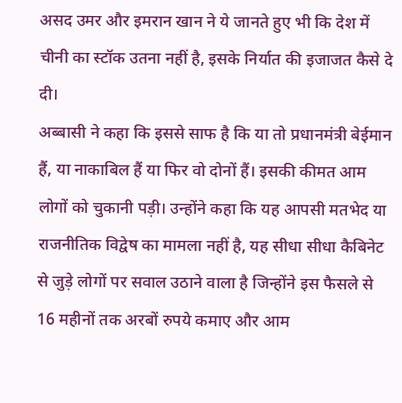असद उमर और इमरान खान ने ये जानते हुए भी कि देश में चीनी का स्टॉक उतना नहीं है, इसके निर्यात की इजाजत कैसे दे दी।
अब्बासी ने कहा कि इससे साफ है कि या तो प्रधानमंत्री बेईमान हैं, या नाकाबिल हैं या फिर वो दोनों हैं। इसकी कीमत आम लोगों को चुकानी पड़ी। उन्होंने कहा कि यह आपसी मतभेद या राजनीतिक विद्वेष का मामला नहीं है, यह सीधा सीधा कैबिनेट से जुड़े लोगों पर सवाल उठाने वाला है जिन्होंने इस फैसले से 16 महीनों तक अरबों रुपये कमाए और आम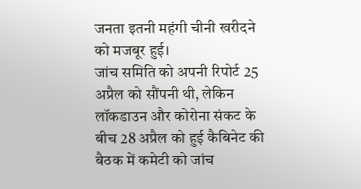जनता इतनी महंगी चीनी खरीदने को मजबूर हुई।
जांच समिति को अपनी रिपोर्ट 25 अप्रैल को सौंपनी थी, लेकिन लॉकडाउन और कोरोना संकट के बीच 28 अप्रैल को हुई कैबिनेट की बैठक में कमेटी को जांच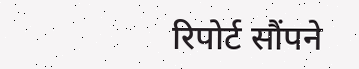रिपोर्ट सौंपने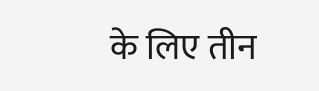के लिए तीन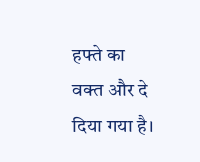हफ्ते का वक्त और दे दिया गया है।